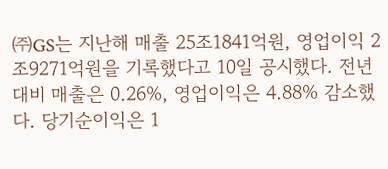㈜GS는 지난해 매출 25조1841억원, 영업이익 2조9271억원을 기록했다고 10일 공시했다. 전년 대비 매출은 0.26%, 영업이익은 4.88% 감소했다. 당기순이익은 1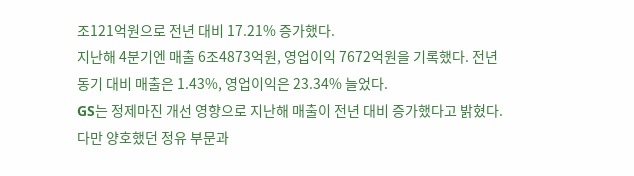조121억원으로 전년 대비 17.21% 증가했다.
지난해 4분기엔 매출 6조4873억원, 영업이익 7672억원을 기록했다. 전년 동기 대비 매출은 1.43%, 영업이익은 23.34% 늘었다.
GS는 정제마진 개선 영향으로 지난해 매출이 전년 대비 증가했다고 밝혔다. 다만 양호했던 정유 부문과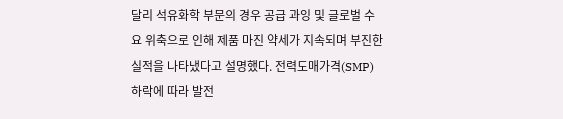달리 석유화학 부문의 경우 공급 과잉 및 글로벌 수요 위축으로 인해 제품 마진 약세가 지속되며 부진한 실적을 나타냈다고 설명했다. 전력도매가격(SMP) 하락에 따라 발전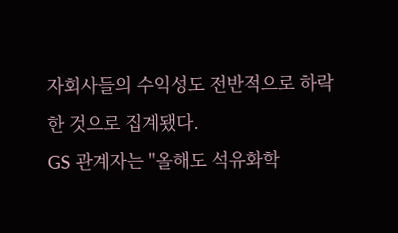자회사들의 수익성도 전반적으로 하락한 것으로 집계됐다.
GS 관계자는 "올해도 석유화학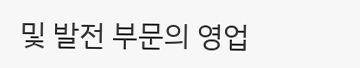및 발전 부문의 영업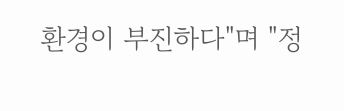환경이 부진하다"며 "정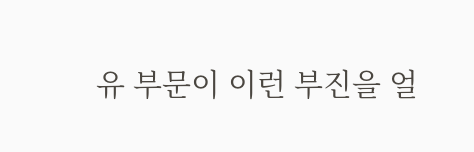유 부문이 이런 부진을 얼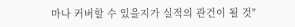마나 커버할 수 있을지가 실적의 관건이 될 것"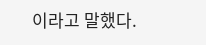이라고 말했다.